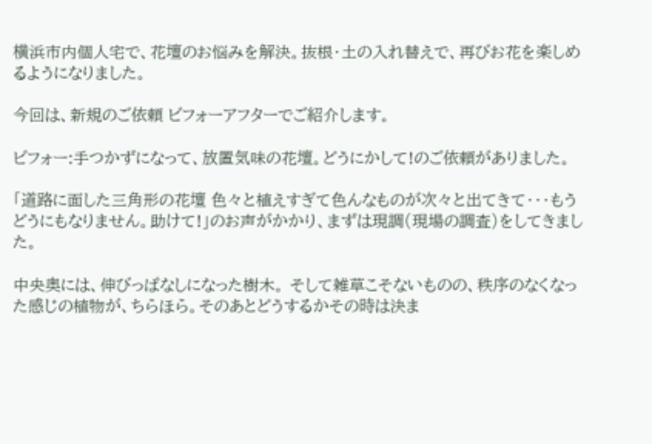横浜市内個人宅で、花壇のお悩みを解決。抜根・土の入れ替えで、再びお花を楽しめるようになりました。

今回は、新規のご依頼 ビフォーアフターでご紹介します。

ビフォー:手つかずになって、放置気味の花壇。どうにかして!のご依頼がありました。

「道路に面した三角形の花壇 色々と植えすぎて色んなものが次々と出てきて・・・もうどうにもなりません。助けて!」のお声がかかり、まずは現調(現場の調査)をしてきました。

中央奥には、伸びっぱなしになった樹木。 そして雑草こそないものの、秩序のなくなった感じの植物が、ちらほら。そのあとどうするかその時は決ま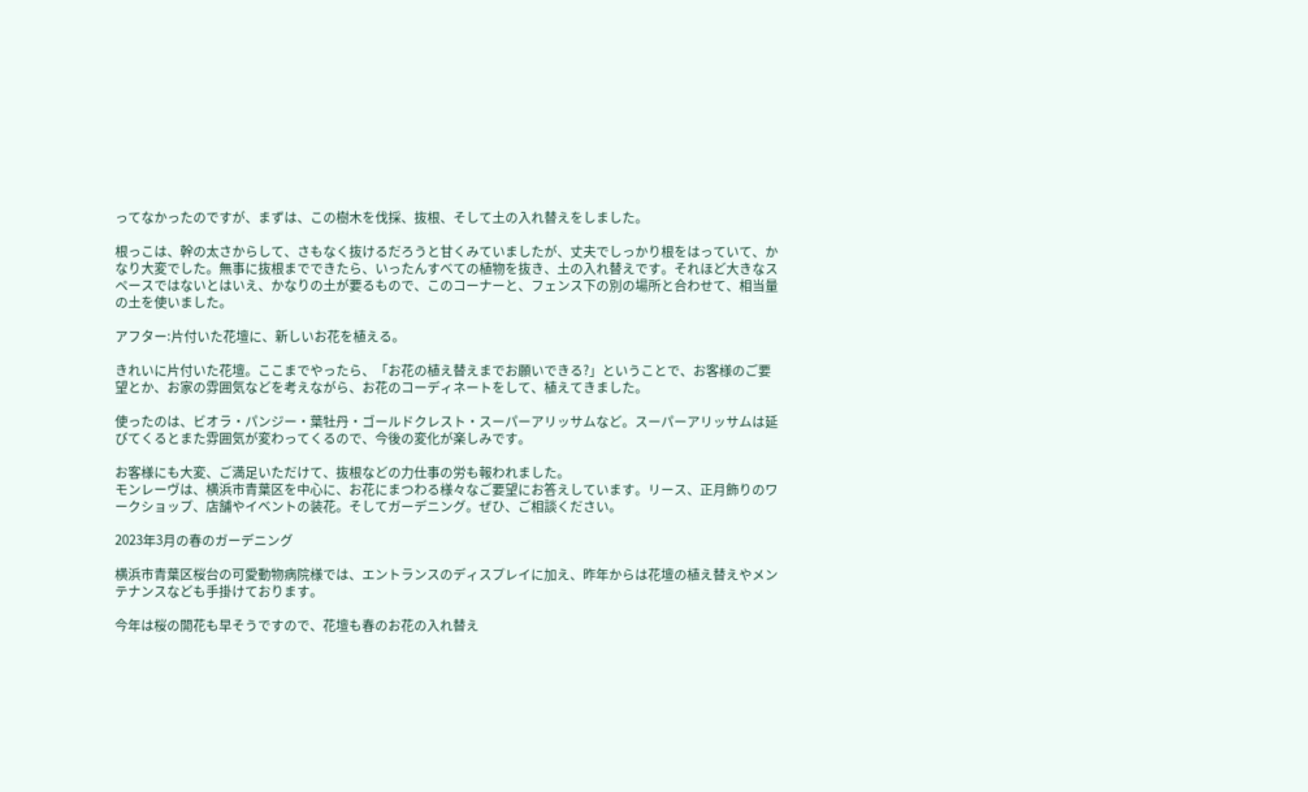ってなかったのですが、まずは、この樹木を伐採、抜根、そして土の入れ替えをしました。

根っこは、幹の太さからして、さもなく抜けるだろうと甘くみていましたが、丈夫でしっかり根をはっていて、かなり大変でした。無事に抜根までできたら、いったんすべての植物を抜き、土の入れ替えです。それほど大きなスペースではないとはいえ、かなりの土が要るもので、このコーナーと、フェンス下の別の場所と合わせて、相当量の土を使いました。

アフター:片付いた花壇に、新しいお花を植える。

きれいに片付いた花壇。ここまでやったら、「お花の植え替えまでお願いできる?」ということで、お客様のご要望とか、お家の雰囲気などを考えながら、お花のコーディネートをして、植えてきました。

使ったのは、ビオラ・パンジー・葉牡丹・ゴールドクレスト・スーパーアリッサムなど。スーパーアリッサムは延びてくるとまた雰囲気が変わってくるので、今後の変化が楽しみです。

お客様にも大変、ご満足いただけて、抜根などの力仕事の労も報われました。
モンレーヴは、横浜市青葉区を中心に、お花にまつわる様々なご要望にお答えしています。リース、正月飾りのワークショップ、店舗やイベントの装花。そしてガーデニング。ぜひ、ご相談ください。

2023年3月の春のガーデニング

横浜市青葉区桜台の可愛動物病院様では、エントランスのディスプレイに加え、昨年からは花壇の植え替えやメンテナンスなども手掛けております。

今年は桜の開花も早そうですので、花壇も春のお花の入れ替え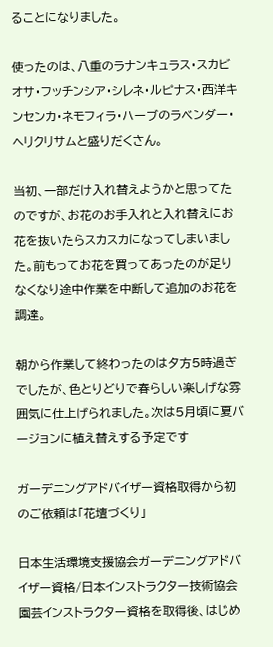ることになりました。

使ったのは、八重のラナンキュラス・スカビオサ・フッチンシア・シレネ・ルピナス・西洋キンセンカ・ネモフィラ・ハーブのラベンダー・ヘリクリサムと盛りだくさん。

当初、一部だけ入れ替えようかと思ってたのですが、お花のお手入れと入れ替えにお花を抜いたらスカスカになってしまいました。前もってお花を買ってあったのが足りなくなり途中作業を中断して追加のお花を調達。

朝から作業して終わったのは夕方5時過ぎでしたが、色とりどりで春らしい楽しげな雰囲気に仕上げられました。次は5月頃に夏バージョンに植え替えする予定です

ガーデニングアドバイザー資格取得から初のご依頼は「花壇づくり」

日本生活環境支援協会ガーデニングアドバイザー資格/日本インストラクター技術協会園芸インストラクター資格を取得後、はじめ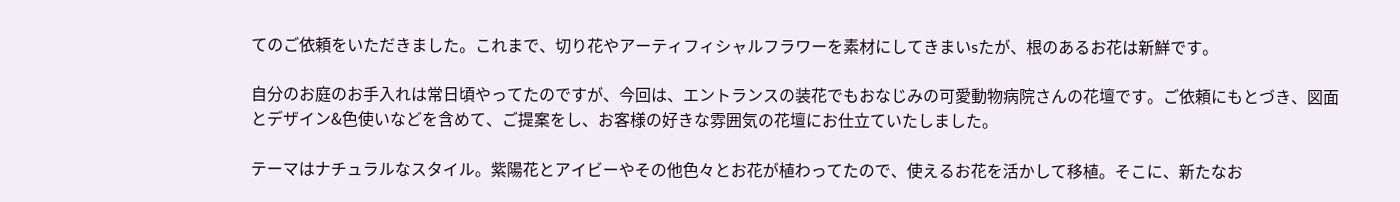てのご依頼をいただきました。これまで、切り花やアーティフィシャルフラワーを素材にしてきまいsたが、根のあるお花は新鮮です。

自分のお庭のお手入れは常日頃やってたのですが、今回は、エントランスの装花でもおなじみの可愛動物病院さんの花壇です。ご依頼にもとづき、図面とデザイン&色使いなどを含めて、ご提案をし、お客様の好きな雰囲気の花壇にお仕立ていたしました。

テーマはナチュラルなスタイル。紫陽花とアイビーやその他色々とお花が植わってたので、使えるお花を活かして移植。そこに、新たなお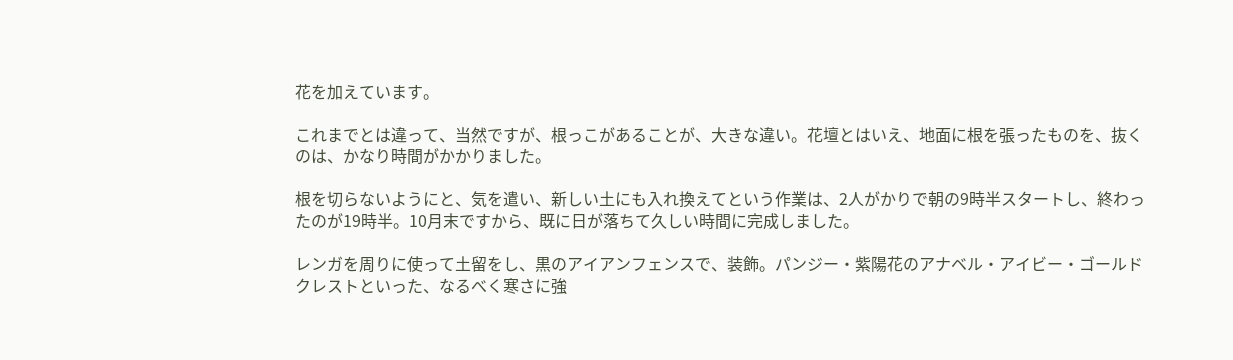花を加えています。

これまでとは違って、当然ですが、根っこがあることが、大きな違い。花壇とはいえ、地面に根を張ったものを、抜くのは、かなり時間がかかりました。

根を切らないようにと、気を遣い、新しい土にも入れ換えてという作業は、2人がかりで朝の9時半スタートし、終わったのが19時半。10月末ですから、既に日が落ちて久しい時間に完成しました。

レンガを周りに使って土留をし、黒のアイアンフェンスで、装飾。パンジー・紫陽花のアナベル・アイビー・ゴールドクレストといった、なるべく寒さに強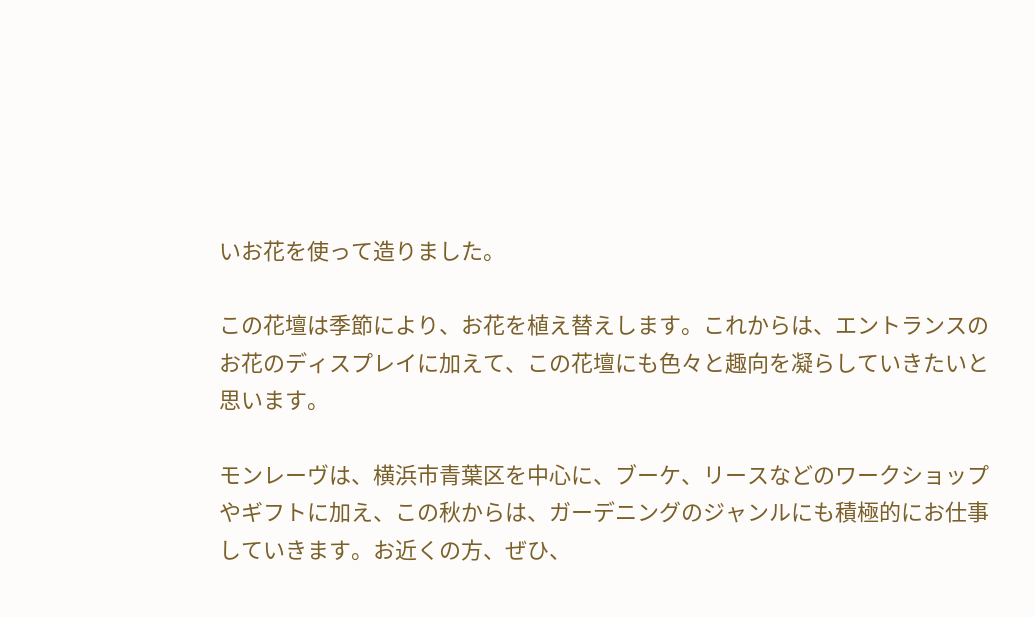いお花を使って造りました。

この花壇は季節により、お花を植え替えします。これからは、エントランスのお花のディスプレイに加えて、この花壇にも色々と趣向を凝らしていきたいと思います。

モンレーヴは、横浜市青葉区を中心に、ブーケ、リースなどのワークショップやギフトに加え、この秋からは、ガーデニングのジャンルにも積極的にお仕事していきます。お近くの方、ぜひ、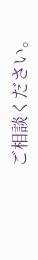ご相談ください。